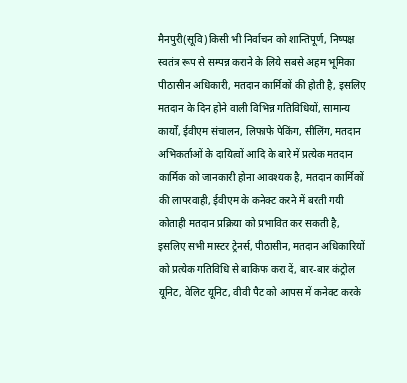मैनपुरी(सूवि)किसी भी निर्वाचन को शान्तिपूर्ण, निष्पक्ष स्वतंत्र रूप से सम्पन्न कराने के लिये सबसे अहम भूमिका पीठासीन अधिकारी, मतदान कार्मिकों की होती है, इसलिए मतदान के दिन होने वाली विभिन्न गतिविधियों, सामान्य कार्यों, ईवीएम संचालन, लिफाफे पेकिंग, सीलिंग, मतदान अभिकर्ताओं के दायित्वों आदि के बारे में प्रत्येक मतदान कार्मिक को जानकारी होना आवश्यक है, मतदान कार्मिकों की लापरवाही, ईवीएम के कनेक्ट करने में बरती गयी कोताही मतदान प्रक्रिया को प्रभावित कर सकती है, इसलिए सभी मास्टर ट्रेनर्स, पीठासीन, मतदान अधिकारियों को प्रत्येक गतिविधि से बाकिफ करा दें, बार-बार कंट्रोल यूनिट, वेलिट यूनिट, वीवी पैट को आपस में कनेक्ट करके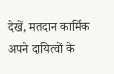देखें, मतदान कार्मिक अपने दायित्वों के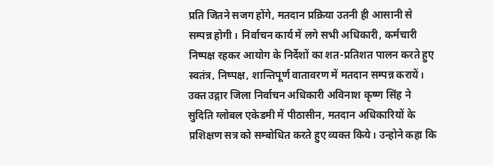प्रति जितने सजग होंगे, मतदान प्रक्रिया उतनी ही आसानी से सम्पन्न होगी। निर्वाचन कार्य में लगे सभी अधिकारी, कर्मचारी निष्पक्ष रहकर आयोग के निर्देशों का शत-प्रतिशत पालन करते हुए स्वतंत्र, निष्पक्ष, शान्तिपूर्ण वातावरण में मतदान सम्पन्न करायें।
उक्त उद्गार जिला निर्वाचन अधिकारी अविनाश कृष्ण सिंह ने सुदिति ग्लोबल एकेडमी में पीठासीन, मतदान अधिकारियों के प्रशिक्षण सत्र को सम्बोधित करते हुए व्यक्त किये। उन्होने कहा कि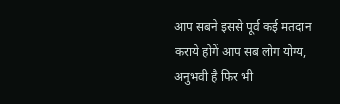आप सबने इससे पूर्व कई मतदान कराये होगें आप सब लोग योग्य, अनुभवी है फिर भी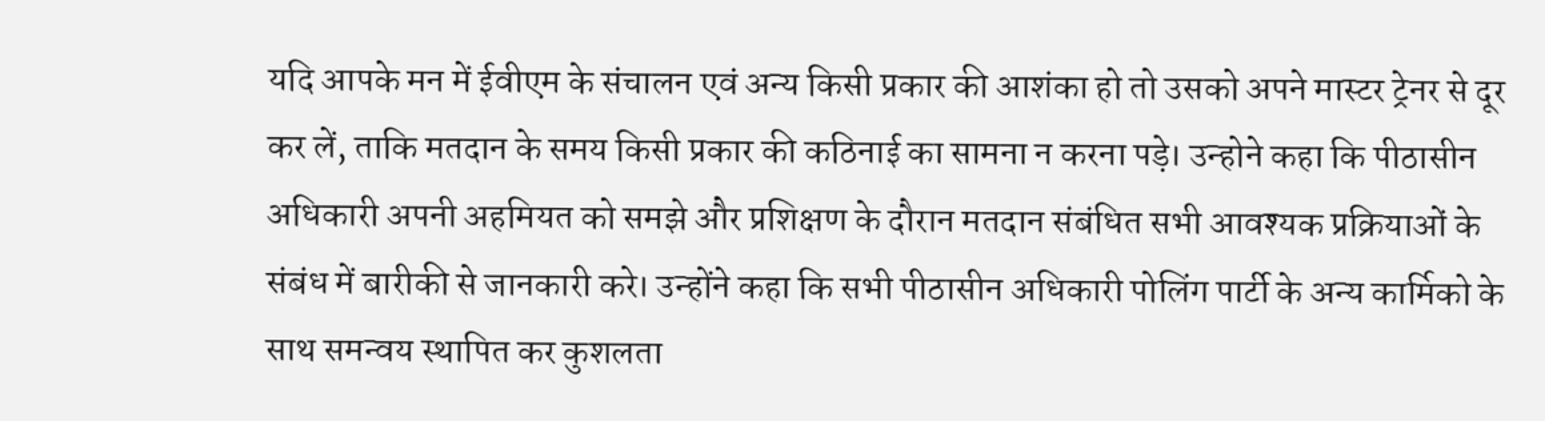यदि आपके मन में ईवीएम के संचालन एवं अन्य किसी प्रकार की आशंका हो तो उसको अपने मास्टर ट्रेनर से दूर कर लें, ताकि मतदान के समय किसी प्रकार की कठिनाई का सामना न करना पड़े। उन्होने कहा कि पीठासीन अधिकारी अपनी अहमियत को समझे और प्रशिक्षण के दौरान मतदान संबंधित सभी आवश्यक प्रक्रियाओं के संबंध में बारीकी से जानकारी करे। उन्होंने कहा कि सभी पीठासीन अधिकारी पोलिंग पार्टी के अन्य कार्मिको के साथ समन्वय स्थापित कर कुशलता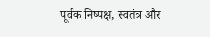पूर्वक निष्पक्ष, स्वतंत्र और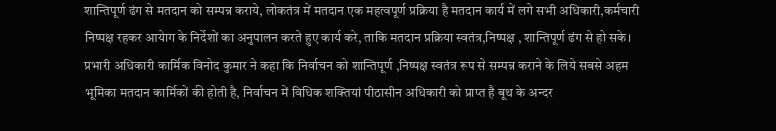शान्तिपूर्ण ढंग से मतदान को सम्पन्न कराये, लोकतंत्र में मतदान एक महत्वपूर्ण प्रक्रिया है मतदान कार्य में लगे सभी अधिकारी,कर्मचारी निष्पक्ष रहकर आयेाग के निर्देशों का अनुपालन करते हुए कार्य करे, ताकि मतदान प्रक्रिया स्वतंत्र,निष्पक्ष , शान्तिपूर्ण ढंग से हो सके।
प्रभारी अधिकारी कार्मिक विनोद कुमार ने कहा कि निर्वाचन को शान्तिपूर्ण ,निष्पक्ष स्वतंत्र रूप से सम्पन्न कराने के लिये सबसे अहम भूमिका मतदान कार्मिकों की होती है, निर्वाचन में विधिक शक्तियां पीठासीन अधिकारी को प्राप्त है बूथ के अन्दर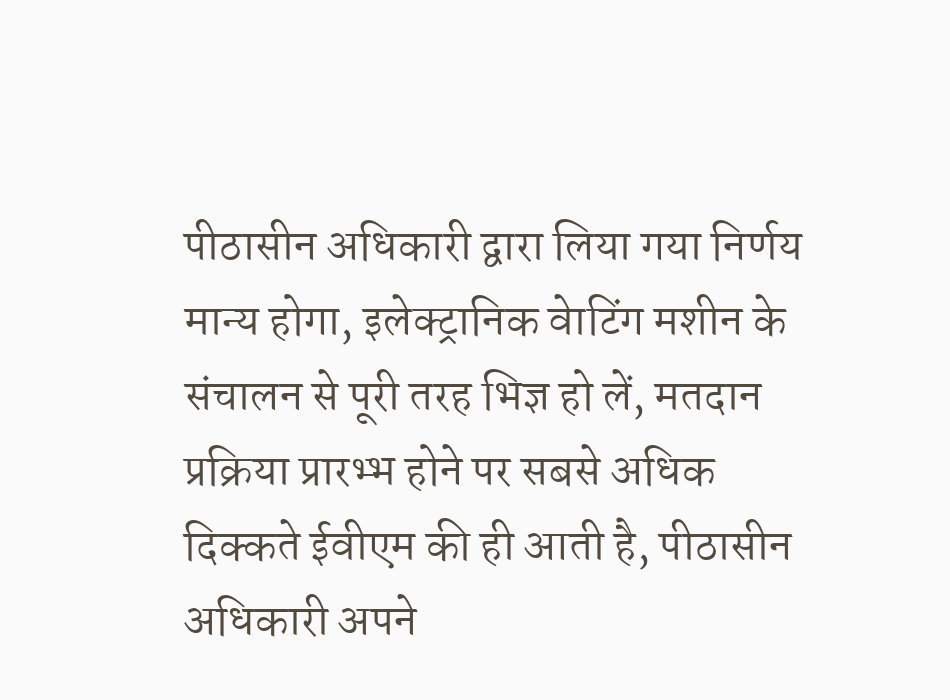पीठासीन अधिकारी द्वारा लिया गया निर्णय मान्य होगा, इलेक्ट्रानिक वेाटिंग मशीन के संचालन से पूरी तरह भिज्ञ हो लें, मतदान प्रक्रिया प्रारभ्भ होने पर सबसे अधिक दिक्कते ईवीएम की ही आती है, पीठासीन अधिकारी अपने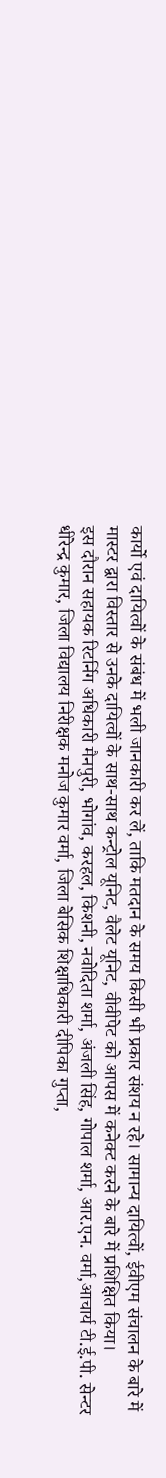कार्यो एवं दायित्वों के संबंध में भली जानकारी कर लें, ताकि मतदान के समय किसी भी प्रकार संशय न रहे। सामान्य दायित्वों, ईवीएम संचालन के बारे में मास्टर द्वारा विस्तार से उनके दायित्वों के साथ-साथ कन्ट्रोल यूनिट, वैलेट यूनिट, वीवीपेट को आपस में कनेक्ट करने के बारे में प्रशिक्षित किया।
इस दौरान सहायक रिटर्निग अधिकारी मैनपुरी, भोगांव, करहल, किशनी, नवोदिता शर्मा, अंजली सिंह, गोपाल शर्मा, आर.एन. वर्मा,आचार्य टी.ई.पी. सेन्टर धीरेन्द्र कुमार, जिला विद्यालय निरीक्षक मनोज कुमार वर्मा, जिला बेसिक शिक्षाधिकारी दीपिका गुप्ता,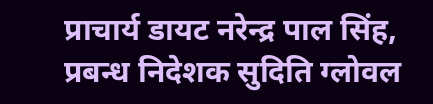प्राचार्य डायट नरेन्द्र पाल सिंह, प्रबन्ध निदेशक सुदिति ग्लोवल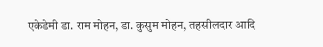एकेडेमी डा. राम मोहन, डा. कुसुम मोहन, तहसीलदार आदि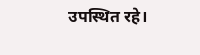उपस्थित रहे।